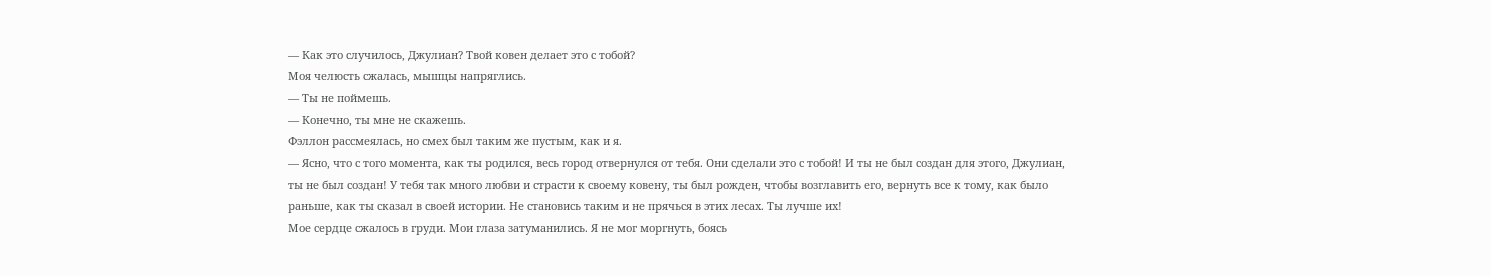— Как это случилось, Джулиан? Твой ковен делает это с тобой?
Моя челюсть сжалась, мышцы напряглись.
— Ты не поймешь.
— Конечно, ты мне не скажешь.
Фэллон рассмеялась, но смех был таким же пустым, как и я.
— Ясно, что с того момента, как ты родился, весь город отвернулся от тебя. Они сделали это с тобой! И ты не был создан для этого, Джулиан, ты не был создан! У тебя так много любви и страсти к своему ковену, ты был рожден, чтобы возглавить его, вернуть все к тому, как было раньше, как ты сказал в своей истории. Не становись таким и не прячься в этих лесах. Ты лучше их!
Мое сердце сжалось в груди. Мои глаза затуманились. Я не мог моргнуть, боясь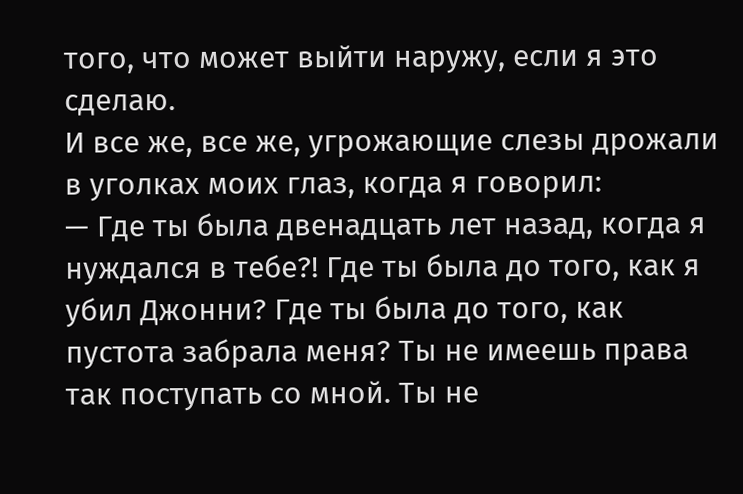того, что может выйти наружу, если я это сделаю.
И все же, все же, угрожающие слезы дрожали в уголках моих глаз, когда я говорил:
— Где ты была двенадцать лет назад, когда я нуждался в тебе?! Где ты была до того, как я убил Джонни? Где ты была до того, как пустота забрала меня? Ты не имеешь права так поступать со мной. Ты не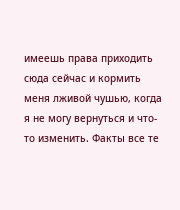имеешь права приходить сюда сейчас и кормить меня лживой чушью, когда я не могу вернуться и что-то изменить. Факты все те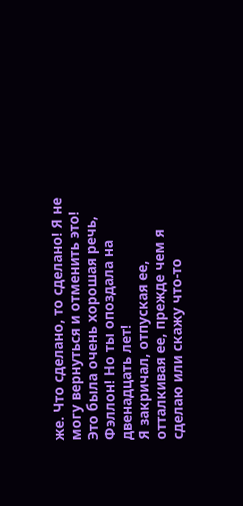же. Что сделано, то сделано! Я не могу вернуться и отменить это! Это была очень хорошая речь, Фэллон! Но ты опоздала на двенадцать лет!
Я закричал, отпуская ее, отталкивая ее, прежде чем я сделаю или скажу что-то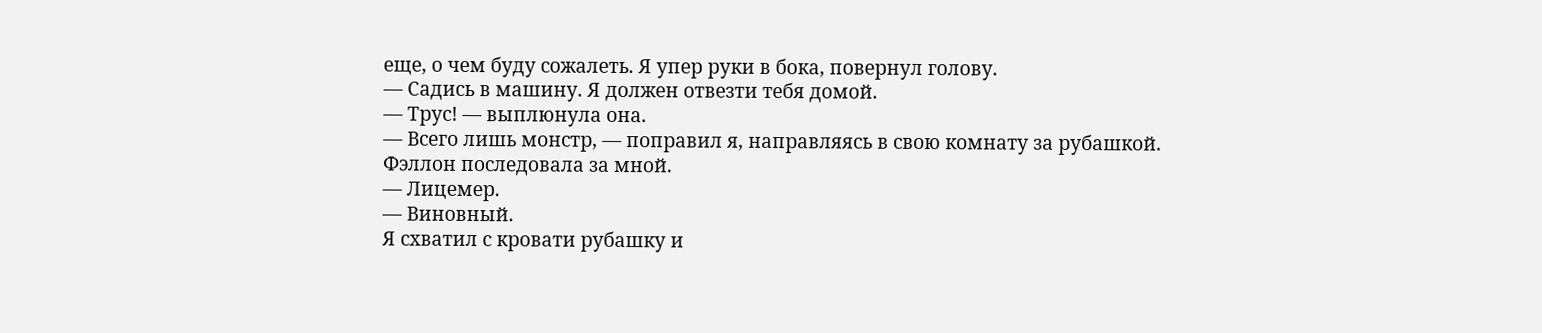еще, о чем буду сожалеть. Я упер руки в бока, повернул голову.
— Садись в машину. Я должен отвезти тебя домой.
— Трус! — выплюнула она.
— Всего лишь монстр, — поправил я, направляясь в свою комнату за рубашкой.
Фэллон последовала за мной.
— Лицемер.
— Виновный.
Я схватил с кровати рубашку и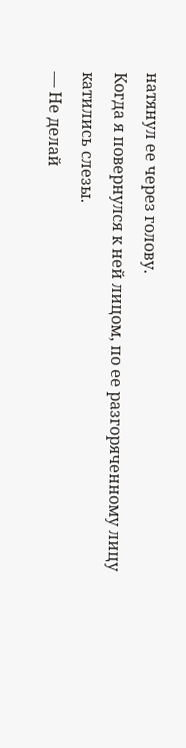натянул ее через голову.
Когда я повернулся к ней лицом, по ее разгоряченному лицу катились слезы.
— Не делай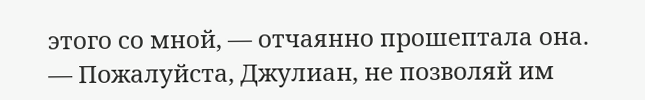этого со мной, — отчаянно прошептала она.
— Пожалуйста, Джулиан, не позволяй им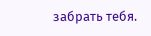забрать тебя.